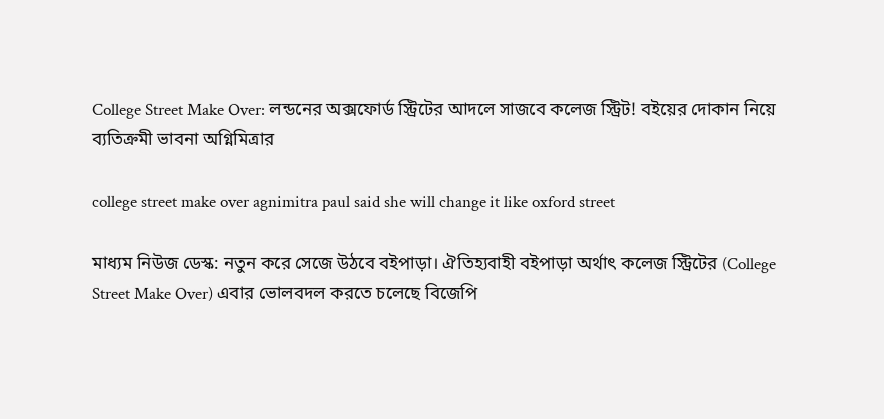College Street Make Over: লন্ডনের অক্সফোর্ড স্ট্রিটের আদলে সাজবে কলেজ স্ট্রিট! বইয়ের দোকান নিয়ে ব্যতিক্রমী ভাবনা অগ্নিমিত্রার

college street make over agnimitra paul said she will change it like oxford street

মাধ্যম নিউজ ডেস্ক: নতুন করে সেজে উঠবে বইপাড়া। ঐতিহ্যবাহী বইপাড়া অর্থাৎ কলেজ স্ট্রিটের (College Street Make Over) এবার ভোলবদল করতে চলেছে বিজেপি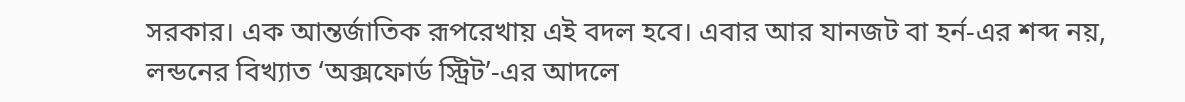সরকার। এক আন্তর্জাতিক রূপরেখায় এই বদল হবে। এবার আর যানজট বা হর্ন-এর শব্দ নয়, লন্ডনের বিখ্যাত ‘অক্সফোর্ড স্ট্রিট’-এর আদলে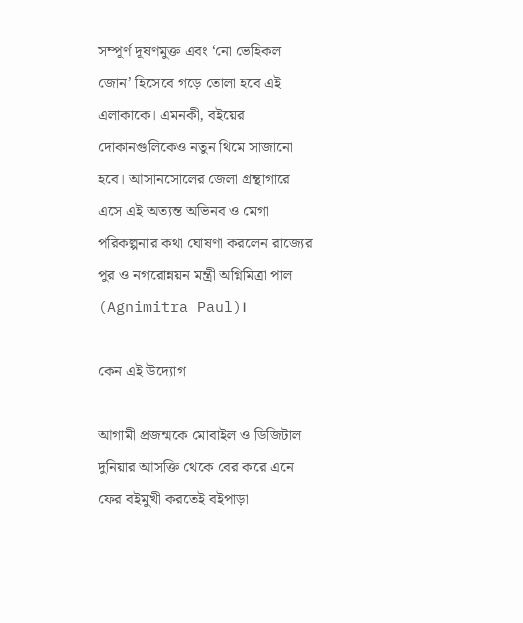সম্পূর্ণ দূষণমুক্ত এবং ‘নো ভেহিকল জোন’ হিসেবে গড়ে তোলা হবে এই এলাকাকে। এমনকী, বইয়ের দোকানগুলিকেও নতুন থিমে সাজানো হবে। আসানসোলের জেলা গ্রন্থাগারে এসে এই অত্যন্ত অভিনব ও মেগা পরিকল্পনার কথা ঘোষণা করলেন রাজ্যের পুর ও নগরোন্নয়ন মন্ত্রী অগ্নিমিত্রা পাল (Agnimitra Paul)।

কেন এই উদ্যোগ

আগামী প্রজন্মকে মোবাইল ও ডিজিটাল দুনিয়ার আসক্তি থেকে বের করে এনে ফের বইমুখী করতেই বইপাড়া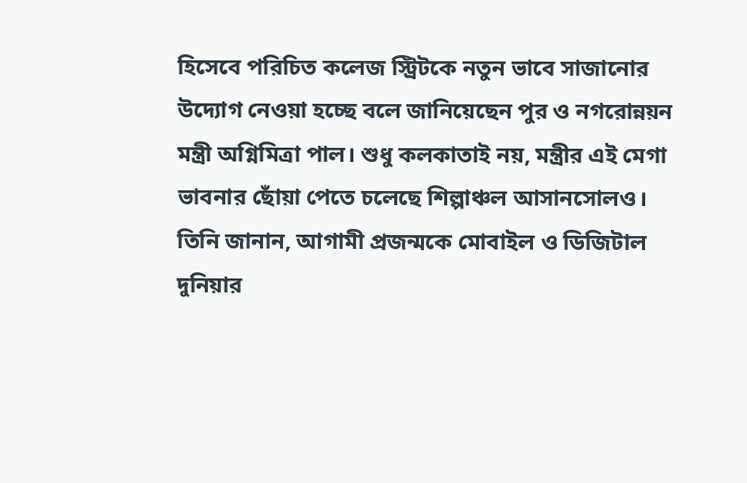হিসেবে পরিচিত কলেজ স্ট্রিটকে নতুন ভাবে সাজানোর উদ্যোগ নেওয়া হচ্ছে বলে জানিয়েছেন পুর ও নগরোন্নয়ন মন্ত্রী অগ্নিমিত্রা পাল। শুধু কলকাতাই নয়, মন্ত্রীর এই মেগা ভাবনার ছোঁয়া পেতে চলেছে শিল্পাঞ্চল আসানসোলও। তিনি জানান, আগামী প্রজন্মকে মোবাইল ও ডিজিটাল দুনিয়ার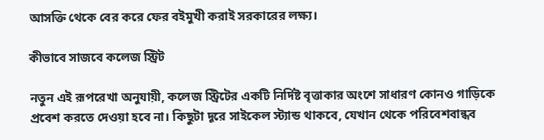আসক্তি থেকে বের করে ফের বইমুখী করাই সরকারের লক্ষ্য।

কীভাবে সাজবে কলেজ স্ট্রিট

নতুন এই রূপরেখা অনুযায়ী, কলেজ স্ট্রিটের একটি নির্দিষ্ট বৃত্তাকার অংশে সাধারণ কোনও গাড়িকে প্রবেশ করতে দেওয়া হবে না। কিছুটা দূরে সাইকেল স্ট্যান্ড থাকবে, যেখান থেকে পরিবেশবান্ধব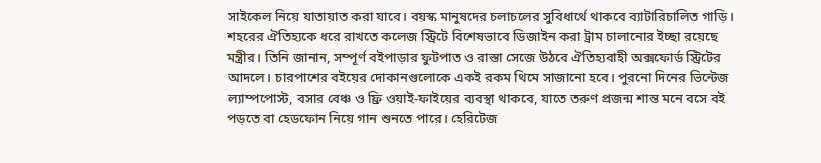সাইকেল নিয়ে যাতায়াত করা যাবে। বয়স্ক মানুষদের চলাচলের সুবিধার্থে থাকবে ব্যাটারিচালিত গাড়ি। শহরের ঐতিহ্যকে ধরে রাখতে কলেজ স্ট্রিটে বিশেষভাবে ডিজাইন করা ট্রাম চালানোর ইচ্ছা রয়েছে মন্ত্রীর। তিনি জানান, সম্পূর্ণ বইপাড়ার ফুটপাত ও রাস্তা সেজে উঠবে ঐতিহ্যবাহী অক্সফোর্ড স্ট্রিটের আদলে। চারপাশের বইয়ের দোকানগুলোকে একই রকম থিমে সাজানো হবে। পুরনো দিনের ভিন্টেজ ল্যাম্পপোস্ট, বসার বেঞ্চ ও ফ্রি ওয়াই-ফাইয়ের ব্যবস্থা থাকবে, যাতে তরুণ প্রজন্ম শান্ত মনে বসে বই পড়তে বা হেডফোন নিয়ে গান শুনতে পারে। হেরিটেজ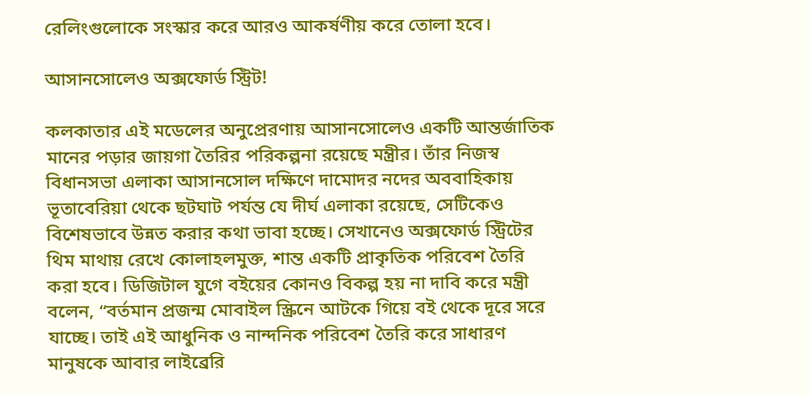রেলিংগুলোকে সংস্কার করে আরও আকর্ষণীয় করে তোলা হবে।

আসানসোলেও অক্সফোর্ড স্ট্রিট!

কলকাতার এই মডেলের অনুপ্রেরণায় আসানসোলেও একটি আন্তর্জাতিক মানের পড়ার জায়গা তৈরির পরিকল্পনা রয়েছে মন্ত্রীর। তাঁর নিজস্ব বিধানসভা এলাকা আসানসোল দক্ষিণে দামোদর নদের অববাহিকায় ভূতাবেরিয়া থেকে ছটঘাট পর্যন্ত যে দীর্ঘ এলাকা রয়েছে, সেটিকেও বিশেষভাবে উন্নত করার কথা ভাবা হচ্ছে। সেখানেও অক্সফোর্ড স্ট্রিটের থিম মাথায় রেখে কোলাহলমুক্ত, শান্ত একটি প্রাকৃতিক পরিবেশ তৈরি করা হবে। ডিজিটাল যুগে বইয়ের কোনও বিকল্প হয় না দাবি করে মন্ত্রী বলেন, “বর্তমান প্রজন্ম মোবাইল স্ক্রিনে আটকে গিয়ে বই থেকে দূরে সরে যাচ্ছে। তাই এই আধুনিক ও নান্দনিক পরিবেশ তৈরি করে সাধারণ মানুষকে আবার লাইব্রেরি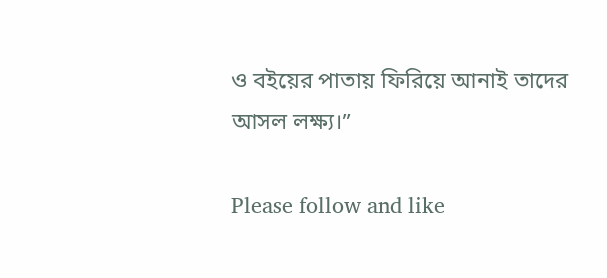ও বইয়ের পাতায় ফিরিয়ে আনাই তাদের আসল লক্ষ্য।”

Please follow and like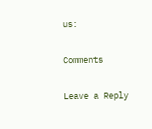us:

Comments

Leave a Reply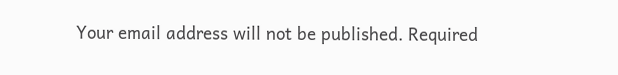Your email address will not be published. Required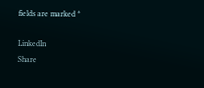fields are marked *

LinkedIn
Share